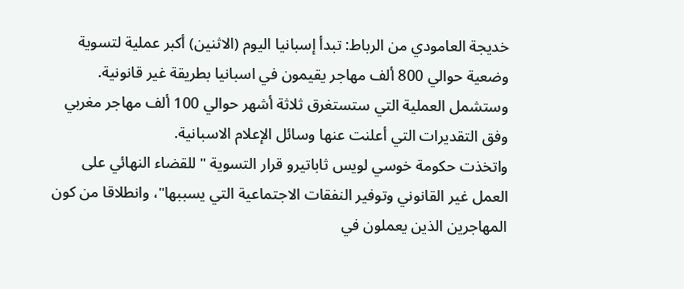خديجة العامودي من الرباط: تبدأ إسبانيا اليوم (الاثنين) أكبر عملية لتسوية وضعية حوالي 800 ألف مهاجر يقيمون في اسبانيا بطريقة غير قانونية. وستشمل العملية التي ستستغرق ثلاثة أشهر حوالي 100 ألف مهاجر مغربي وفق التقديرات التي أعلنت عنها وسائل الإعلام الاسبانية.
واتخذت حكومة خوسي لويس ثاباتيرو قرار التسوية "للقضاء النهائي على العمل غير القانوني وتوفير النفقات الاجتماعية التي يسببها"، وانطلاقا من كون المهاجرين الذين يعملون في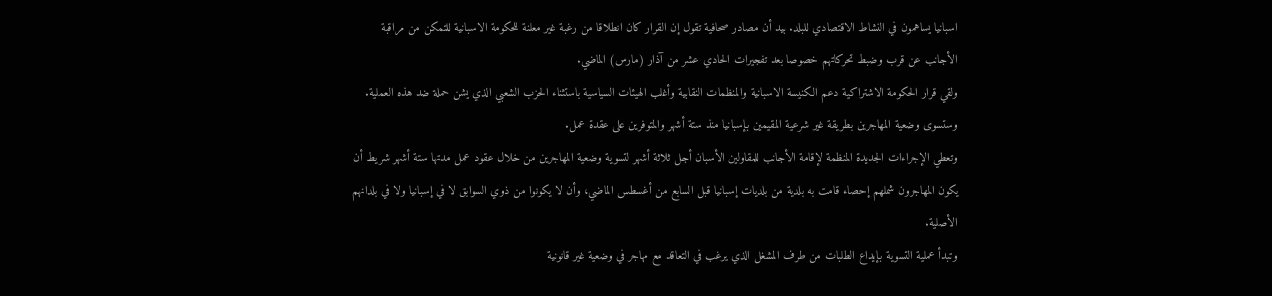اسبانيا يساهمون في النشاط الاقتصادي للبلد. بيد أن مصادر صحافية تقول إن القرار كان انطلاقا من رغبة غير معلنة للحكومة الاسبانية للتمكن من مراقبة الأجانب عن قرب وضبط تحركاتهم خصوصا بعد تفجيرات الحادي عشر من آذار (مارس) الماضي.
ولقي قرار الحكومة الاشتراكية دعم الكنيسة الاسبانية والمنظمات النقابية وأغلب الهيئات السياسية باستثناء الحزب الشعبي الذي يشن حملة ضد هذه العملية.
وستسوى وضعية المهاجرين بطريقة غير شرعية المقيمين بإسبانيا منذ ستة أشهر والمتوفرين على عقدة عمل.
وتعطي الإجراءات الجديدة المنظمة لإقامة الأجانب للمقاولين الأسبان أجل ثلاثة أشهر لتسوية وضعية المهاجرين من خلال عقود عمل مدتها ستة أشهر شريط أن يكون المهاجرون شملهم إحصاء قامت به بلدية من بلديات إسبانيا قبل السابع من أغسطس الماضي، وأن لا يكونوا من ذوي السوابق لا في إسبانيا ولا في بلدانهم الأصلية.
وتبدأ عملية التسوية بإيداع الطلبات من طرف المشغل الذي يرغب في التعاقد مع مهاجر في وضعية غير قانونية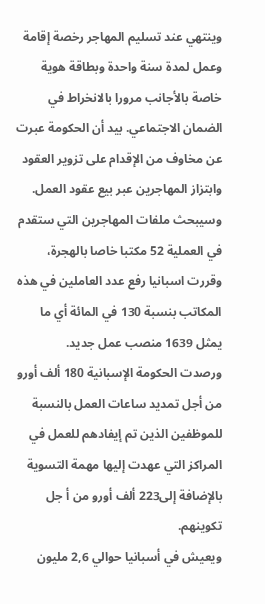وينتهي عند تسليم المهاجر رخصة إقامة وعمل لمدة سنة واحدة وبطاقة هوية خاصة بالأجانب مرورا بالانخراط في الضمان الاجتماعي. بيد أن الحكومة عبرت عن مخاوف من الإقدام على تزوير العقود وابتزاز المهاجرين عبر بيع عقود العمل.
وسيبحث ملفات المهاجرين التي ستقدم في العملية 52 مكتبا خاصا بالهجرة، وقررت اسبانيا رفع عدد العاملين في هذه المكاتب بنسبة 130 في المائة أي ما يمثل 1639 منصب عمل جديد.
ورصدت الحكومة الإسبانية 180 ألف أورو من أجل تمديد ساعات العمل بالنسبة للموظفين الذين تم إيفادهم للعمل في المراكز التي عهدت إليها مهمة التسوية بالإضافة إلى223 ألف أورو من أ جل تكوينهم.
ويعيش في أسبانيا حوالي 2,6 مليون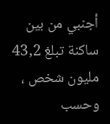أجنبي من بين ساكنة تبلغ 43,2 مليون شخص ، وحسب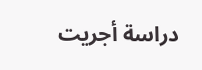دراسة أجريت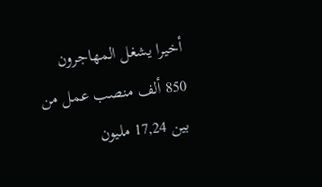أخيرا يشغل المهاجرون 850 ألف منصب عمل من بين 17,24 مليون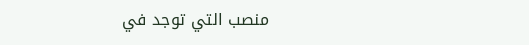منصب التي توجد في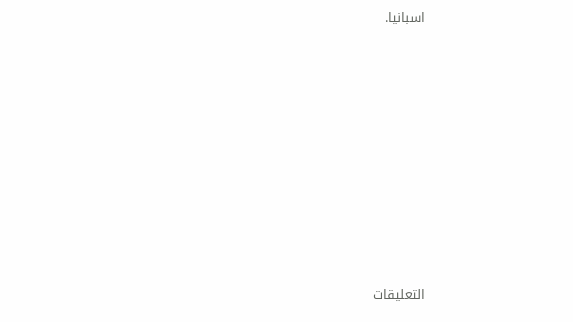اسبانيا.
















التعليقات